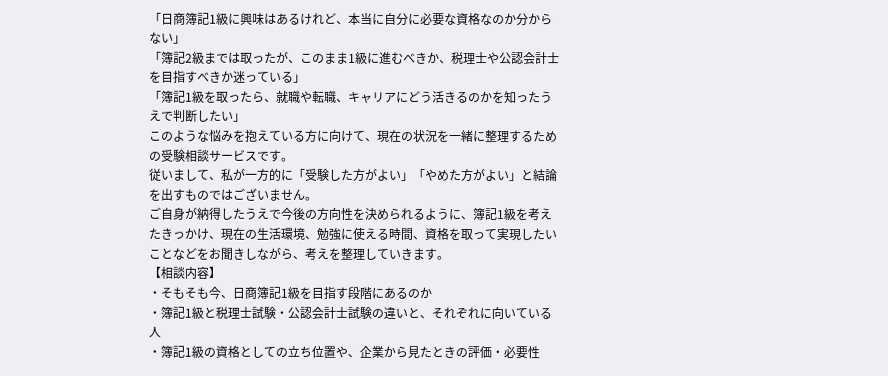「日商簿記1級に興味はあるけれど、本当に自分に必要な資格なのか分からない」
「簿記2級までは取ったが、このまま1級に進むべきか、税理士や公認会計士を目指すべきか迷っている」
「簿記1級を取ったら、就職や転職、キャリアにどう活きるのかを知ったうえで判断したい」
このような悩みを抱えている方に向けて、現在の状況を一緒に整理するための受験相談サービスです。
従いまして、私が一方的に「受験した方がよい」「やめた方がよい」と結論を出すものではございません。
ご自身が納得したうえで今後の方向性を決められるように、簿記1級を考えたきっかけ、現在の生活環境、勉強に使える時間、資格を取って実現したいことなどをお聞きしながら、考えを整理していきます。
【相談内容】
・そもそも今、日商簿記1級を目指す段階にあるのか
・簿記1級と税理士試験・公認会計士試験の違いと、それぞれに向いている人
・簿記1級の資格としての立ち位置や、企業から見たときの評価・必要性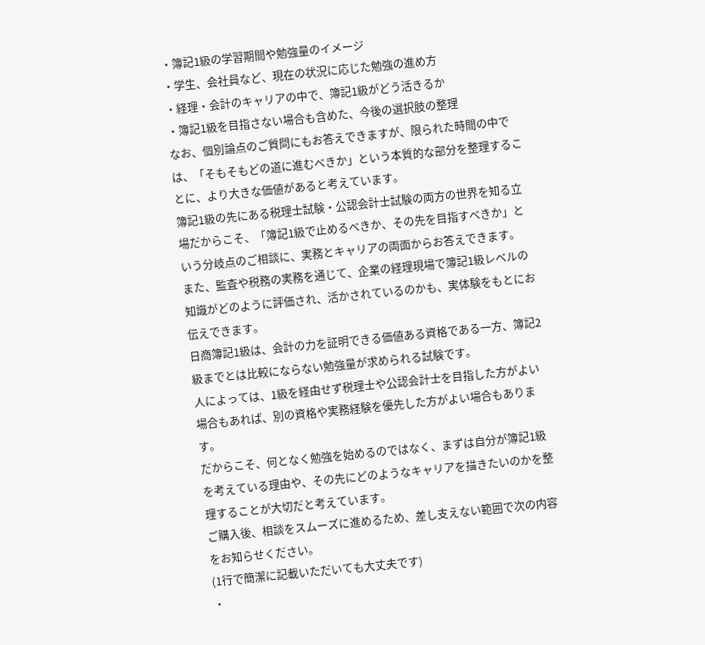・簿記1級の学習期間や勉強量のイメージ
・学生、会社員など、現在の状況に応じた勉強の進め方
・経理・会計のキャリアの中で、簿記1級がどう活きるか
・簿記1級を目指さない場合も含めた、今後の選択肢の整理
なお、個別論点のご質問にもお答えできますが、限られた時間の中では、「そもそもどの道に進むべきか」という本質的な部分を整理することに、より大きな価値があると考えています。
簿記1級の先にある税理士試験・公認会計士試験の両方の世界を知る立場だからこそ、「簿記1級で止めるべきか、その先を目指すべきか」という分岐点のご相談に、実務とキャリアの両面からお答えできます。
また、監査や税務の実務を通じて、企業の経理現場で簿記1級レベルの知識がどのように評価され、活かされているのかも、実体験をもとにお伝えできます。
日商簿記1級は、会計の力を証明できる価値ある資格である一方、簿記2級までとは比較にならない勉強量が求められる試験です。
人によっては、1級を経由せず税理士や公認会計士を目指した方がよい場合もあれば、別の資格や実務経験を優先した方がよい場合もあります。
だからこそ、何となく勉強を始めるのではなく、まずは自分が簿記1級を考えている理由や、その先にどのようなキャリアを描きたいのかを整理することが大切だと考えています。
ご購入後、相談をスムーズに進めるため、差し支えない範囲で次の内容をお知らせください。
(1行で簡潔に記載いただいても大丈夫です)
・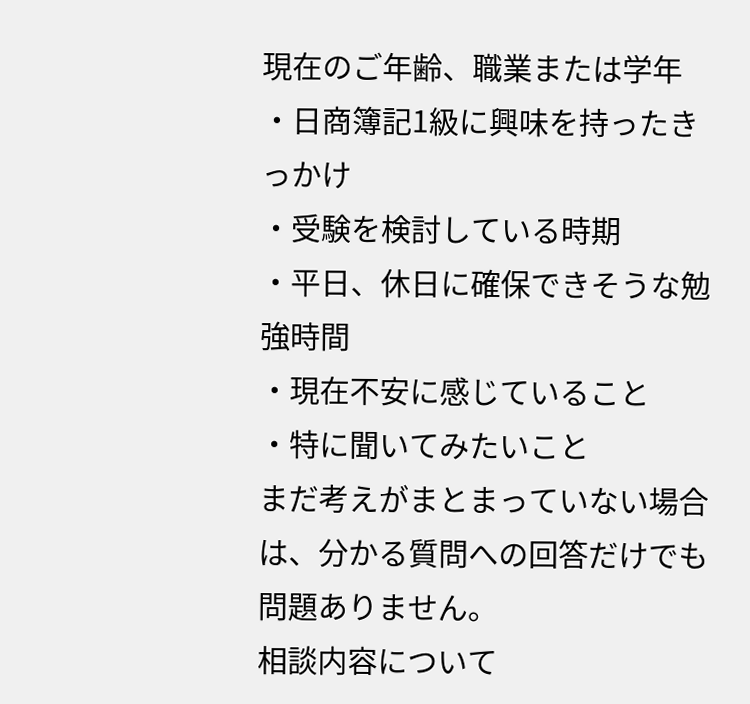現在のご年齢、職業または学年
・日商簿記1級に興味を持ったきっかけ
・受験を検討している時期
・平日、休日に確保できそうな勉強時間
・現在不安に感じていること
・特に聞いてみたいこと
まだ考えがまとまっていない場合は、分かる質問への回答だけでも問題ありません。
相談内容について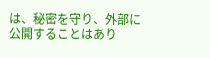は、秘密を守り、外部に公開することはあり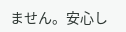ません。安心し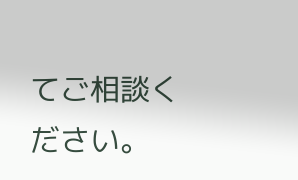てご相談ください。